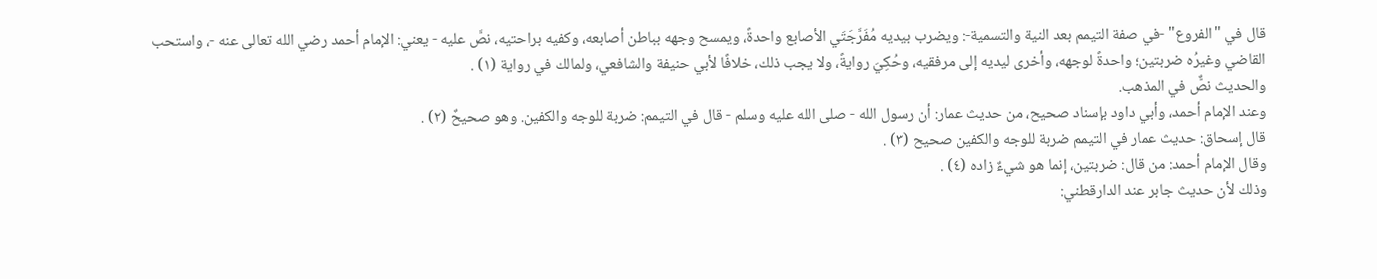قال في "الفروع" -في صفة التيمم بعد النية والتسمية-: ويضرب بيديه مُفَرَّجَتَي الأصابع واحدةً، ويمسح وجهه بباطن أصابعه، وكفيه براحتيه، نصَّ عليه - يعني: الإمام أحمد رضي الله تعالى عنه -، واستحب القاضي وغيرُه ضربتين؛ واحدةً لوجهه، وأخرى ليديه إلى مرفقيه، وحُكِيَ روايةً، ولا يجب ذلك، خلافًا لأبي حنيفة والشافعي، ولمالك في رواية (١) .
والحديث نصٌّ في المذهب.
وعند الإمام أحمد، وأبي داود بإسناد صحيح، من حديث عمار: أن رسول الله - صلى الله عليه وسلم - قال في التيمم: ضربة للوجه والكفين. وهو صحيحٌ (٢) .
قال إسحاق: حديث عمار في التيمم ضربة للوجه والكفين صحيح (٣) .
وقال الإمام أحمد: من قال: ضربتين، إنما هو شيءٌ زاده (٤) .
وذلك لأن حديث جابر عند الدارقطني: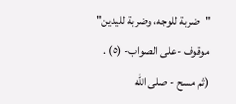"ضربة للوجه، وضربة لليدين" موقوف -على الصواب- (٥) .
(ثم مسح - صلى الله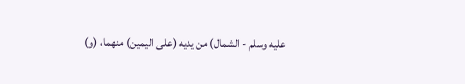عليه وسلم - الشمال) من يديه (على اليمين) منهما، (و)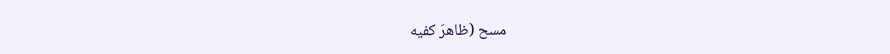مسح (ظاهرَ كفيه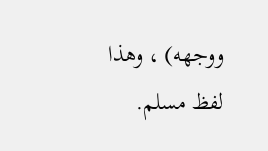ووجهه) ، وهذا لفظ مسلم.